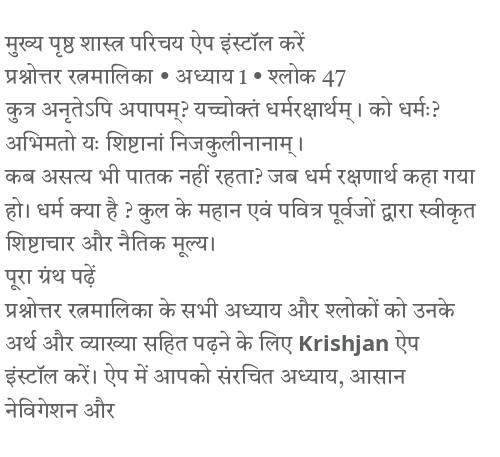मुख्य पृष्ठ शास्त्र परिचय ऐप इंस्टॉल करें
प्रश्नोत्तर रत्नमालिका • अध्याय 1 • श्लोक 47
कुत्र अनृतेऽपि अपापम्? यच्चोक्तं धर्मरक्षार्थम् । को धर्मः? अभिमतो यः शिष्टानां निजकुलीनानाम् ।
कब असत्य भी पातक नहीं रहता? जब धर्म रक्षणार्थ कहा गया हो। धर्म क्या है ? कुल के महान एवं पवित्र पूर्वजों द्वारा स्वीकृत शिष्टाचार और नैतिक मूल्य।
पूरा ग्रंथ पढ़ें
प्रश्नोत्तर रत्नमालिका के सभी अध्याय और श्लोकों को उनके अर्थ और व्याख्या सहित पढ़ने के लिए Krishjan ऐप इंस्टॉल करें। ऐप में आपको संरचित अध्याय, आसान नेविगेशन और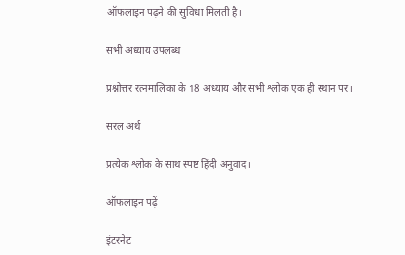ऑफलाइन पढ़ने की सुविधा मिलती है।

सभी अध्याय उपलब्ध

प्रश्नोत्तर रत्नमालिका के 18 अध्याय और सभी श्लोक एक ही स्थान पर।

सरल अर्थ

प्रत्येक श्लोक के साथ स्पष्ट हिंदी अनुवाद।

ऑफलाइन पढ़ें

इंटरनेट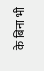के बिना भी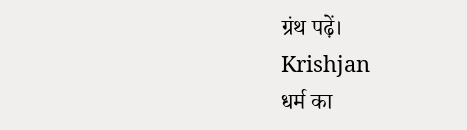ग्रंथ पढ़ें।
Krishjan
धर्म का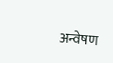अन्वेषण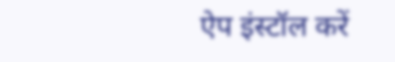ऐप इंस्टॉल करें